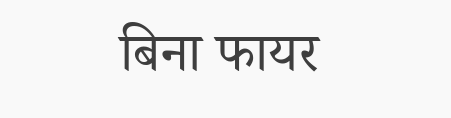बिना फायर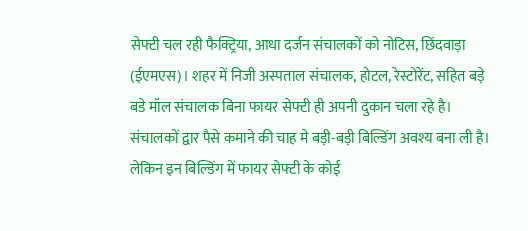सेफ्टी चल रही फैक्ट्रिया, आधा दर्जन संचालकों को नोटिस, छिंदवाड़ा (ईएमएस)। शहर में निजी अस्पताल संचालक, होटल, रेस्टोरेंट, सहित बड़े बडे मॉल संचालक बिना फायर सेफ्टी ही अपनी दुकान चला रहे है। संचालकों द्वार पैसे कमाने की चाह मे बड़ी-बड़ी बिल्डिंग अवश्य बना ली है। लेकिन इन बिल्डिंग में फायर सेफ्टी के कोई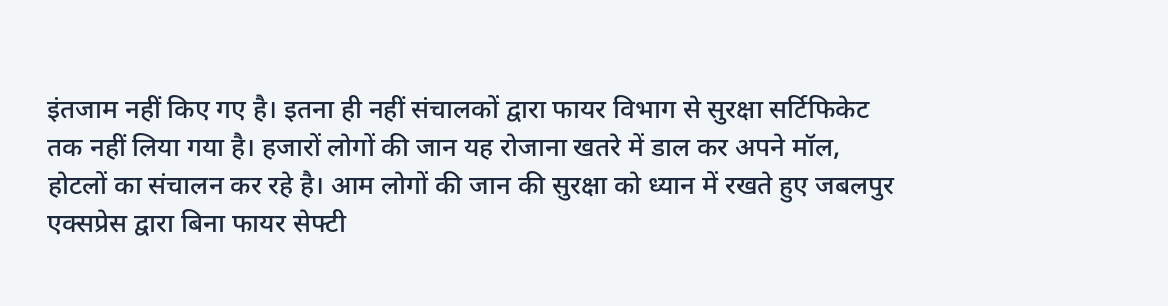इंतजाम नहीं किए गए है। इतना ही नहीं संचालकों द्वारा फायर विभाग से सुरक्षा सर्टिफिकेट तक नहीं लिया गया है। हजारों लोगों की जान यह रोजाना खतरे में डाल कर अपने मॉल, होटलों का संचालन कर रहे है। आम लोगों की जान की सुरक्षा को ध्यान में रखते हुए जबलपुर एक्सप्रेस द्वारा बिना फायर सेफ्टी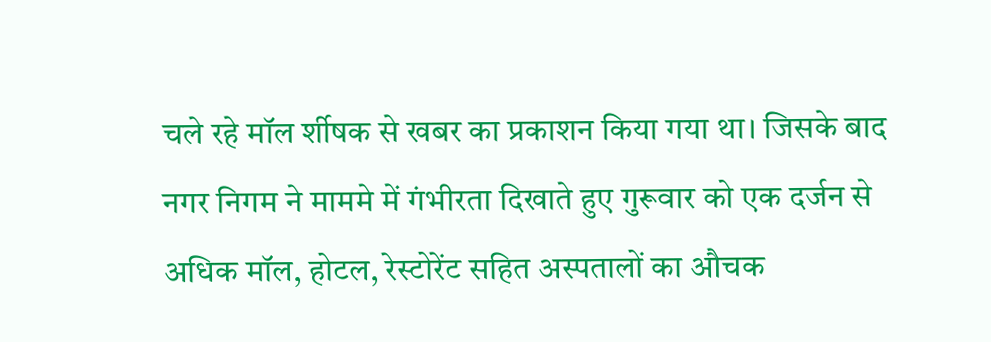चले रहे मॉल र्शीषक से खबर का प्रकाशन किया गया था। जिसके बाद नगर निगम ने माममे में गंभीरता दिखाते हुए गुरूवार को एक दर्जन से अधिक मॉल, होटल, रेस्टोरेंट सहित अस्पतालों का औचक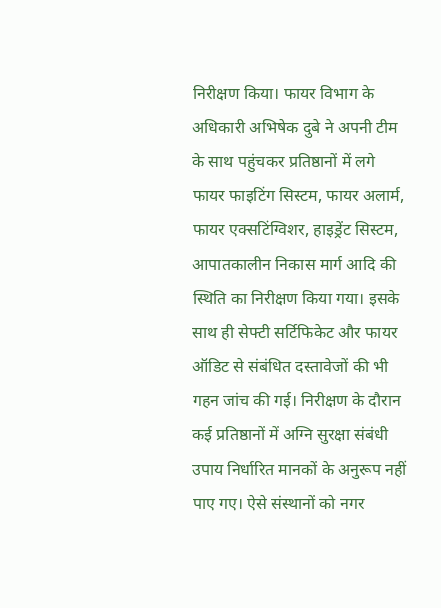निरीक्षण किया। फायर विभाग के अधिकारी अभिषेक दुबे ने अपनी टीम के साथ पहुंचकर प्रतिष्ठानों में लगे फायर फाइटिंग सिस्टम, फायर अलार्म, फायर एक्सटिंग्विशर, हाइड्रेंट सिस्टम, आपातकालीन निकास मार्ग आदि की स्थिति का निरीक्षण किया गया। इसके साथ ही सेफ्टी सर्टिफिकेट और फायर ऑडिट से संबंधित दस्तावेजों की भी गहन जांच की गई। निरीक्षण के दौरान कई प्रतिष्ठानों में अग्नि सुरक्षा संबंधी उपाय निर्धारित मानकों के अनुरूप नहीं पाए गए। ऐसे संस्थानों को नगर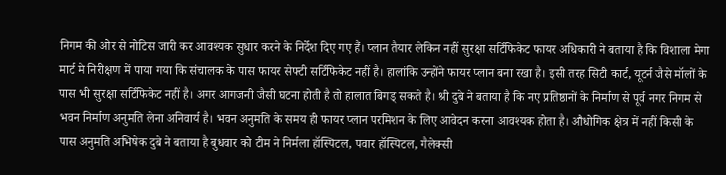निगम की ओर से नोटिस जारी कर आवश्यक सुधार करने के निर्देश दिए गए हैं। प्लान तैयार लेकिन नहीं सुरक्षा सर्टिफिकेट फायर अधिकारी ने बताया है कि विशाला मेगा मार्ट मे निरीक्षण में पाया गया कि संचालक के पास फायर सेफ्टी सर्टिफिकेट नहीं है। हालांकि उन्होंने फायर प्लान बना रखा है। इसी तरह सिटी कार्ट, यूटर्न जैसे मॉलों के पास भी सुरक्षा सर्टिफिकेट नहीं है। अगर आगजनी जैसी घटना होती है तो हालात बिगड् सकते है। श्री दुबे ने बताया है कि नए प्रतिष्ठानों के निर्माण से पूर्व नगर निगम से भवन निर्माण अनुमति लेना अनिवार्य है। भवन अनुमति के समय ही फायर प्लान परमिशन के लिए आवेदन करना आवश्यक होता है। औधोगिक क्षेत्र में नहीं किसी के पास अनुमति अभिषेक दुबे ने बताया है बुधवार को टीम ने निर्मला हॉस्पिटल, पवार हॉस्पिटल, गैलेक्सी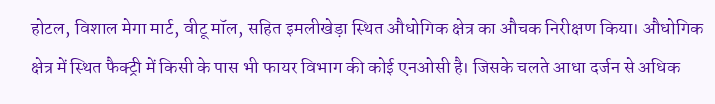होटल, विशाल मेगा मार्ट, वीटू मॉल, सहित इमलीखेड़ा स्थित औधोगिक क्षेत्र का औचक निरीक्षण किया। औधोगिक क्षेत्र में स्थित फैक्ट्री में किसी के पास भी फायर विभाग की कोई एनओसी है। जिसके चलते आधा दर्जन से अधिक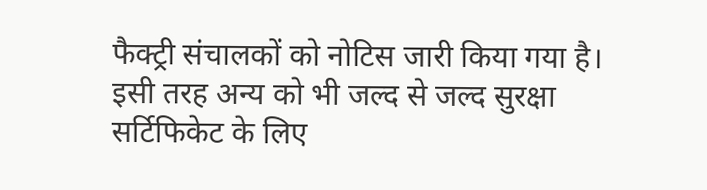फैक्ट्री संचालकों को नोटिस जारी किया गया है। इसी तरह अन्य को भी जल्द से जल्द सुरक्षा सर्टिफिकेट के लिए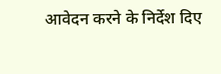आवेदन करने के निर्देश दिए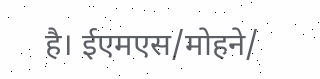है। ईएमएस/मोहने/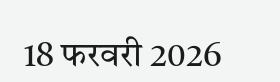18 फरवरी 2026